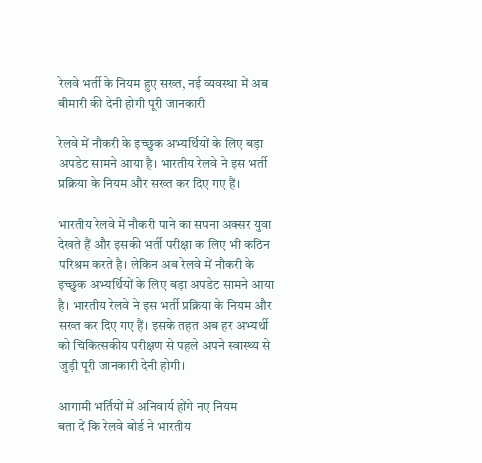रेलवे भर्ती के नियम हुए सख्त, नई व्यवस्था में अब बीमारी की देनी होगी पूरी जानकारी

रेलवे में नौकरी के इच्छुक अभ्यर्थियों के लिए बड़ा अपडेट सामने आया है। भारतीय रेलवे ने इस भर्ती प्रक्रिया के नियम और सख्त कर दिए गए हैं।

भारतीय रेलवे में नौकरी पाने का सपना अक्सर युवा देखते हैं और इसकी भर्ती परीक्षा क लिए भी कठिन परिश्रम करते है। लेकिन अब रेलवे में नौकरी के इच्छुक अभ्यर्थियों के लिए बड़ा अपडेट सामने आया है। भारतीय रेलवे ने इस भर्ती प्रक्रिया के नियम और सख्त कर दिए गए हैं। इसके तहत अब हर अभ्यर्थी को चिकित्सकीय परीक्षण से पहले अपने स्वास्थ्य से जुड़ी पूरी जानकारी देनी होगी।

आगामी भर्तियों में अनिवार्य होंगे नए नियम
बता दें कि रेलवे बोर्ड ने भारतीय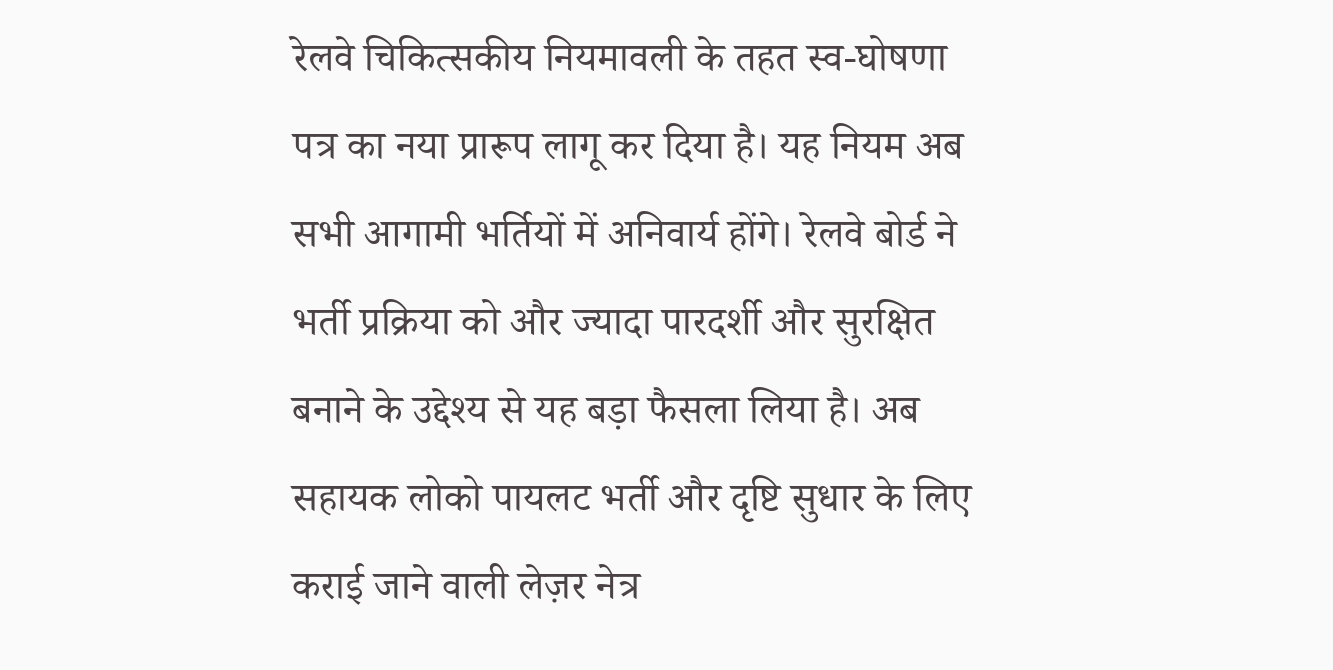रेलवे चिकित्सकीय नियमावली के तहत स्व-घोषणा पत्र का नया प्रारूप लागू कर दिया है। यह नियम अब सभी आगामी भर्तियों में अनिवार्य होंगे। रेलवे बोर्ड ने भर्ती प्रक्रिया को और ज्यादा पारदर्शी और सुरक्षित बनाने के उद्देश्य से यह बड़ा फैसला लिया है। अब सहायक लोको पायलट भर्ती और दृष्टि सुधार के लिए कराई जाने वाली लेज़र नेत्र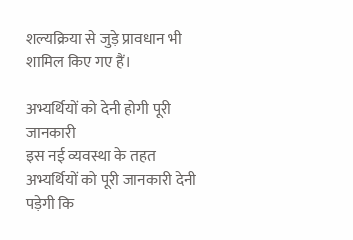शल्यक्रिया से जुड़े प्रावधान भी शामिल किए गए हैं।

अभ्यर्थियों को देनी होगी पूरी जानकारी
इस नई व्यवस्था के तहत अभ्यर्थियों को पूरी जानकारी देनी पड़ेगी कि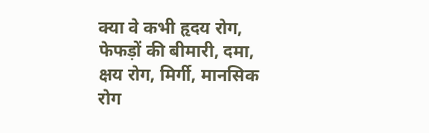क्या वे कभी हृदय रोग, फेफड़ों की बीमारी, दमा, क्षय रोग, मिर्गी, मानसिक रोग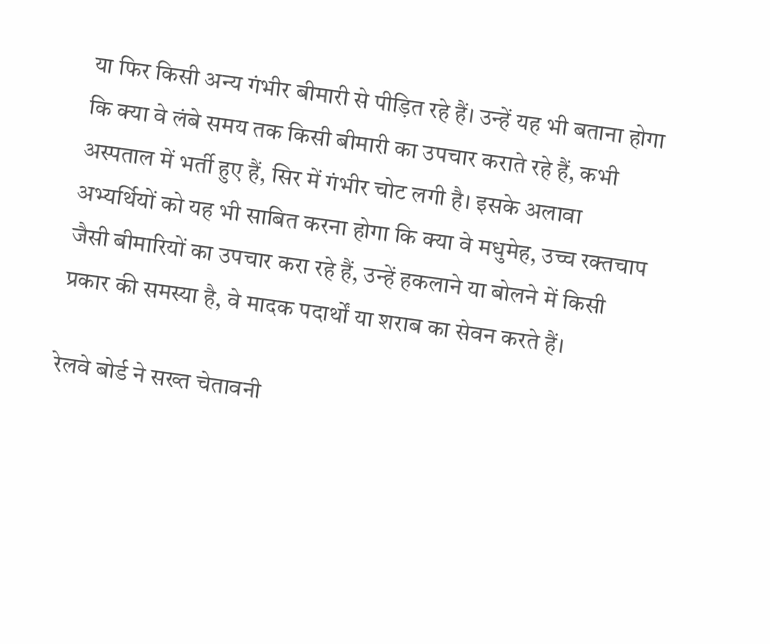या फिर किसी अन्य गंभीर बीमारी से पीड़ित रहे हैं। उन्हें यह भी बताना होगा कि क्या वे लंबे समय तक किसी बीमारी का उपचार कराते रहे हैं, कभी अस्पताल में भर्ती हुए हैं, सिर में गंभीर चोट लगी है। इसके अलावा अभ्यर्थियों को यह भी साबित करना होगा कि क्या वे मधुमेह, उच्च रक्तचाप जैसी बीमारियों का उपचार करा रहे हैं, उन्हें हकलाने या बोलने में किसी प्रकार की समस्या है, वे मादक पदार्थों या शराब का सेवन करते हैं।

रेलवे बोर्ड ने सख्त चेतावनी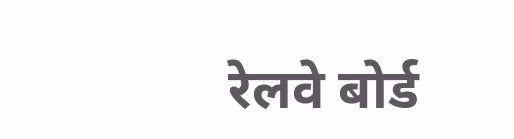रेलवे बोर्ड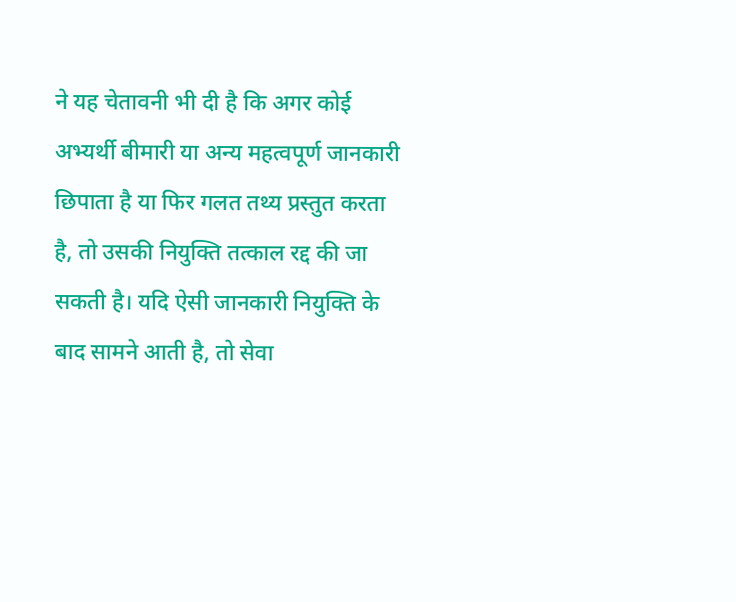ने यह चेतावनी भी दी है कि अगर कोई अभ्यर्थी बीमारी या अन्य महत्वपूर्ण जानकारी छिपाता है या फिर गलत तथ्य प्रस्तुत करता है, तो उसकी नियुक्ति तत्काल रद्द की जा सकती है। यदि ऐसी जानकारी नियुक्ति के बाद सामने आती है, तो सेवा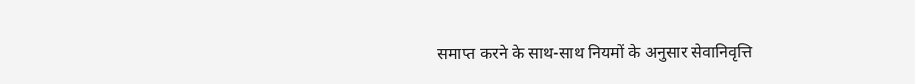समाप्त करने के साथ-साथ नियमों के अनुसार सेवानिवृत्ति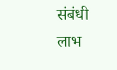संबंधी लाभ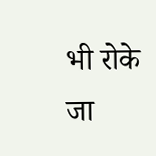भी रोके जा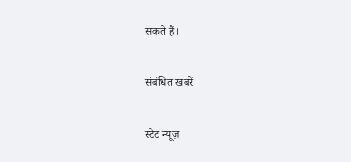सकते हैं।

संबंधित खबरें

स्टेट न्यूज़